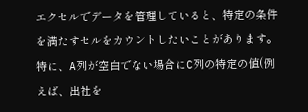エクセルでデータを管理していると、特定の条件を満たすセルをカウントしたいことがあります。特に、A列が空白でない場合にC列の特定の値(例えば、出社を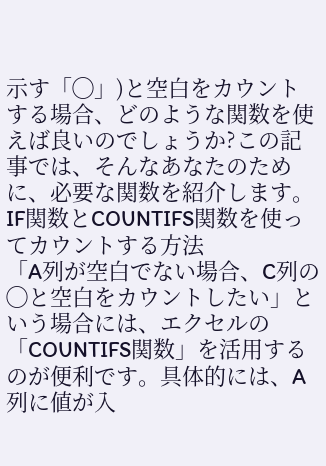示す「◯」)と空白をカウントする場合、どのような関数を使えば良いのでしょうか?この記事では、そんなあなたのために、必要な関数を紹介します。
IF関数とCOUNTIFS関数を使ってカウントする方法
「A列が空白でない場合、C列の◯と空白をカウントしたい」という場合には、エクセルの「COUNTIFS関数」を活用するのが便利です。具体的には、A列に値が入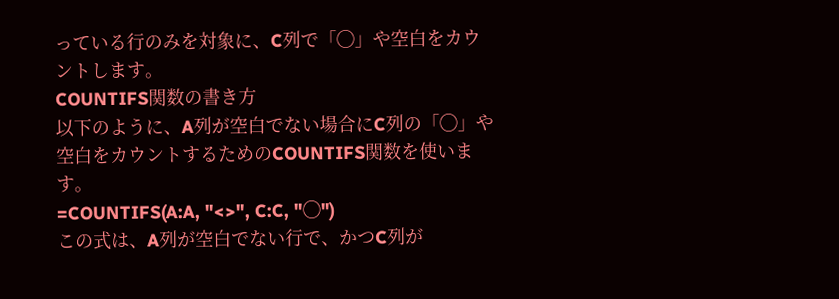っている行のみを対象に、C列で「◯」や空白をカウントします。
COUNTIFS関数の書き方
以下のように、A列が空白でない場合にC列の「◯」や空白をカウントするためのCOUNTIFS関数を使います。
=COUNTIFS(A:A, "<>", C:C, "◯")
この式は、A列が空白でない行で、かつC列が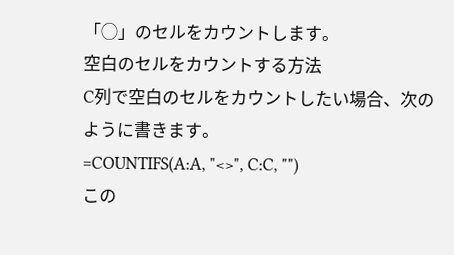「◯」のセルをカウントします。
空白のセルをカウントする方法
C列で空白のセルをカウントしたい場合、次のように書きます。
=COUNTIFS(A:A, "<>", C:C, "")
この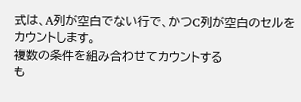式は、A列が空白でない行で、かつC列が空白のセルをカウントします。
複数の条件を組み合わせてカウントする
も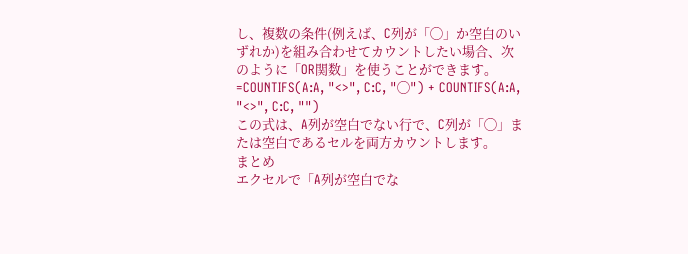し、複数の条件(例えば、C列が「◯」か空白のいずれか)を組み合わせてカウントしたい場合、次のように「OR関数」を使うことができます。
=COUNTIFS(A:A, "<>", C:C, "◯") + COUNTIFS(A:A, "<>", C:C, "")
この式は、A列が空白でない行で、C列が「◯」または空白であるセルを両方カウントします。
まとめ
エクセルで「A列が空白でな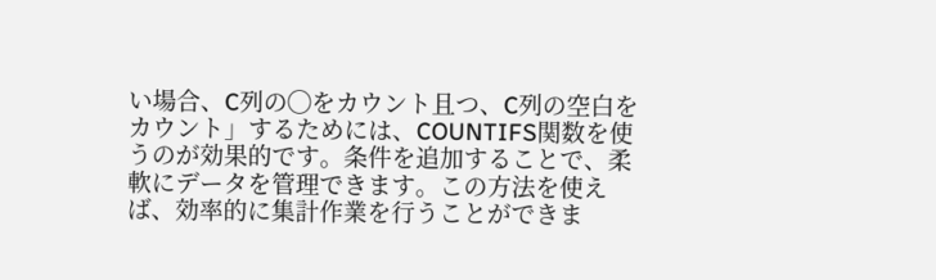い場合、C列の◯をカウント且つ、C列の空白をカウント」するためには、COUNTIFS関数を使うのが効果的です。条件を追加することで、柔軟にデータを管理できます。この方法を使えば、効率的に集計作業を行うことができま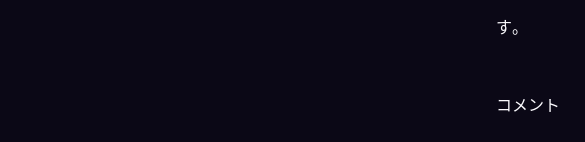す。


コメント